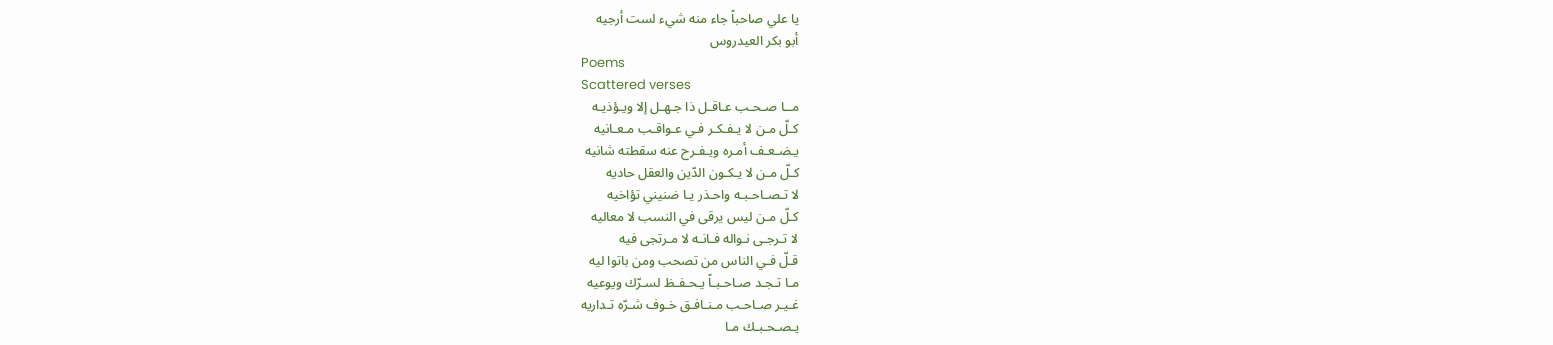يا علي صاحباً جاء منه شيء لست أرجيه
أبو بكر العيدروس
Poems
Scattered verses
مــا صـحـب عـاقـل ذا جـهـل إلا ويـؤذيـه
كـلّ مـن لا يـفـكـر فـي عـواقـب مـعـانيه
يـضـعـف أمـره ويـفـرح عنه سقطته شانيه
كـلّ مـن لا يـكـون الدّين والعقل حاديه
لا تـصـاحـبـه واحـذر يـا ضنيني تؤاخيه
كـلّ مـن ليس يرقى في النسب لا معاليه
لا تـرجـى نـواله فـانـه لا مـرتجى فيه
قـلّ فـي الناس من تصحب ومن باتوا ليه
مـا تـجـد صـاحـبـاً يـحـفـظ لسـرّك ويوعيه
غـيـر صـاحـب مـنـافـق خـوف شـرّه تـداريه
يـصـحـبـك مـا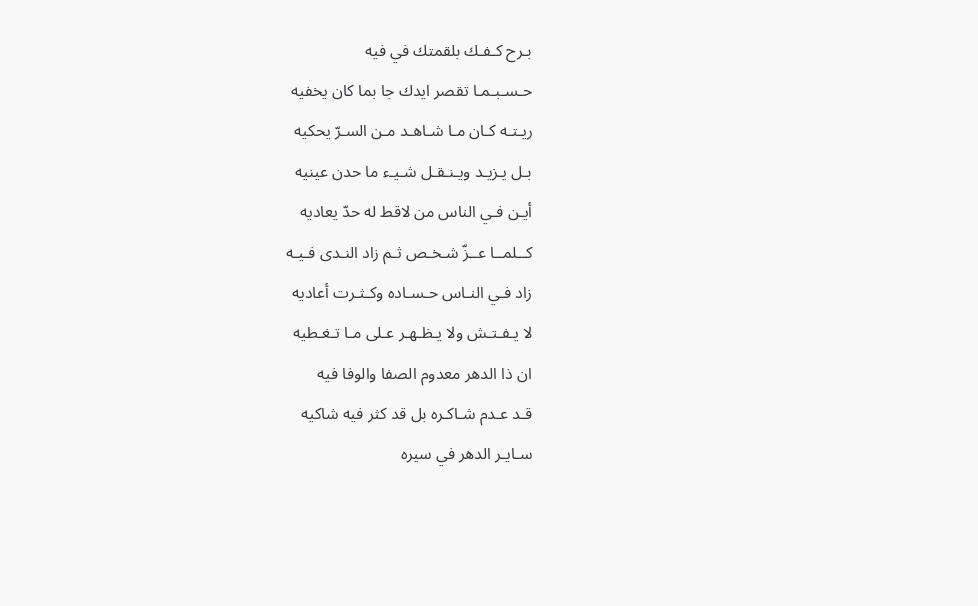بـرح كـفـك بلقمتك في فيه
حـسـبـمـا تقصر ايدك جا بما كان يخفيه
ريـتـه كـان مـا شـاهـد مـن السـرّ يحكيه
بـل يـزيـد ويـنـقـل شـيـء ما حدن عينيه
أيـن فـي الناس من لاقط له حدّ يعاديه
كــلمــا عــزّ شـخـص ثـم زاد النـدى فـيـه
زاد فـي النـاس حـسـاده وكـثـرت أعاديه
لا يـفـتـش ولا يـظـهـر عـلى مـا تـغـطيه
ان ذا الدهر معدوم الصفا والوفا فيه
قـد عـدم شـاكـره بل قد كثر فيه شاكيه
سـايـر الدهر في سيره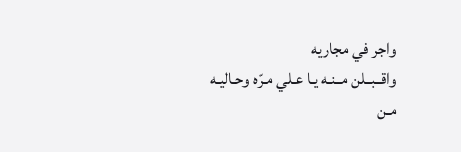واجر في مجاريه
واقــبــلن مــنـه يـا عـلي مـرّه وحـاليـه
مـن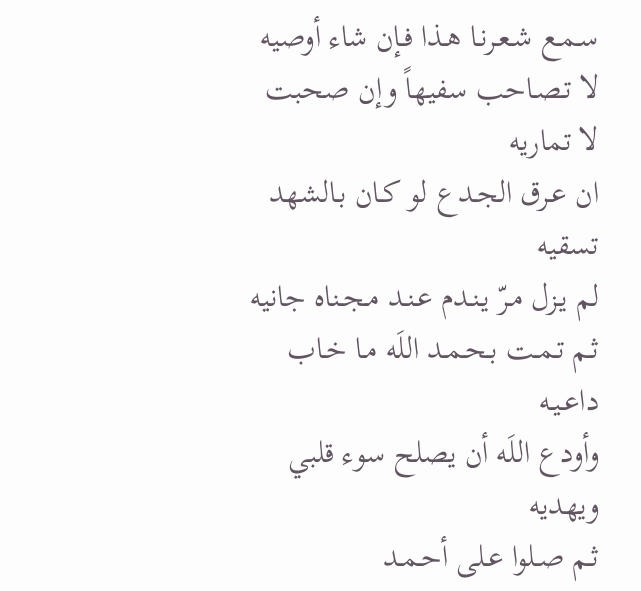سـمـع شـعـرنـا هـذا فـإن شاء أوصيه
لا تـصـاحب سفيهاً وإن صحبت لا تماريه
ان عـرق الجـدع لو كـان بـالشهد تسقيه
لم يـزل مـرّ يـنـدم عـنـد مـجـناه جانيه
ثـم تـمـت بـحـمـد اللَه مـا خـاب داعـيـه
وأودع اللَه أن يصلح سوء قلبي ويهديه
ثـم صـلوا عـلى أحـمـد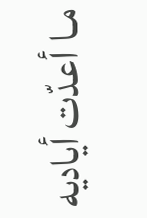مـا أعدّت أياديه